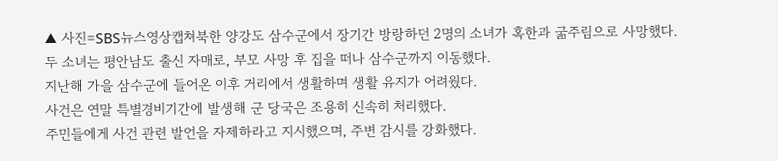▲ 사진=SBS뉴스영상캡쳐북한 양강도 삼수군에서 장기간 방랑하던 2명의 소녀가 혹한과 굶주림으로 사망했다.
두 소녀는 평안남도 출신 자매로, 부모 사망 후 집을 떠나 삼수군까지 이동했다.
지난해 가을 삼수군에 들어온 이후 거리에서 생활하며 생활 유지가 어려웠다.
사건은 연말 특별경비기간에 발생해 군 당국은 조용히 신속히 처리했다.
주민들에게 사건 관련 발언을 자제하라고 지시했으며, 주변 감시를 강화했다.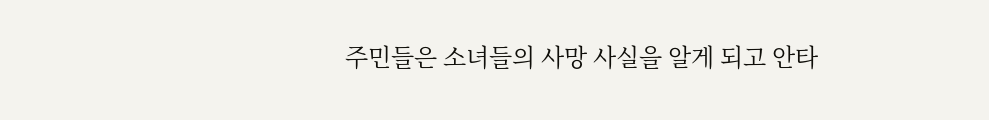주민들은 소녀들의 사망 사실을 알게 되고 안타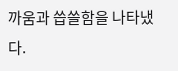까움과 씁쓸함을 나타냈다.